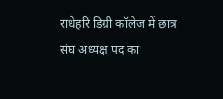राधेहरि डिग्री कॉलेज में छात्र संघ अध्यक्ष पद का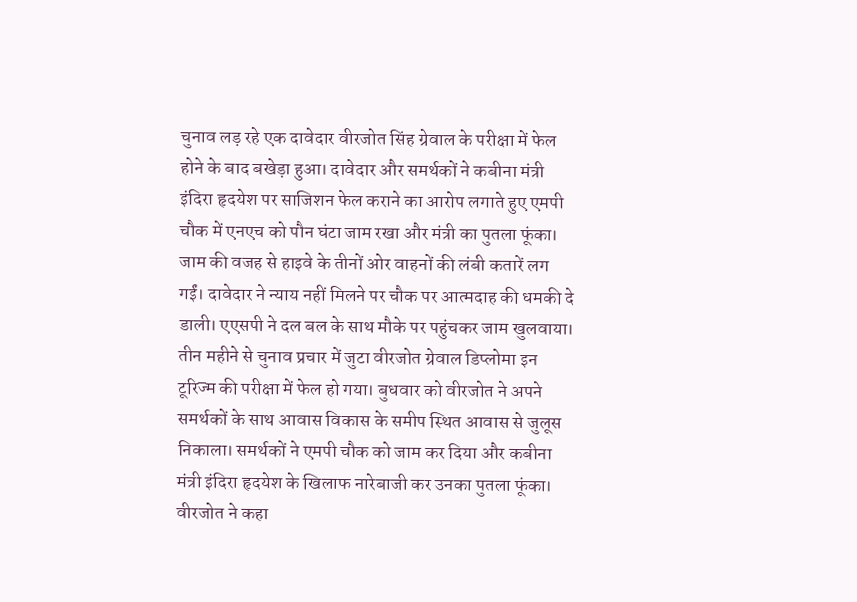चुनाव लड़ रहे एक दावेदार वीरजोत सिंह ग्रेवाल के परीक्षा में फेल होने के बाद बखेड़ा हुआ। दावेदार और समर्थकों ने कबीना मंत्री इंदिरा हृदयेश पर साजिशन फेल कराने का आरोप लगाते हुए एमपी चौक में एनएच को पौन घंटा जाम रखा और मंत्री का पुतला फूंका। जाम की वजह से हाइवे के तीनों ओर वाहनों की लंबी कतारें लग गईं। दावेदार ने न्याय नहीं मिलने पर चौक पर आत्मदाह की धमकी दे डाली। एएसपी ने दल बल के साथ मौके पर पहुंचकर जाम खुलवाया।
तीन महीने से चुनाव प्रचार में जुटा वीरजोत ग्रेवाल डिप्लोमा इन टूरिज्म की परीक्षा में फेल हो गया। बुधवार को वीरजोत ने अपने समर्थकों के साथ आवास विकास के समीप स्थित आवास से जुलूस निकाला। समर्थकों ने एमपी चौक को जाम कर दिया और कबीना मंत्री इंदिरा हृदयेश के खिलाफ नारेबाजी कर उनका पुतला फूंका।
वीरजोत ने कहा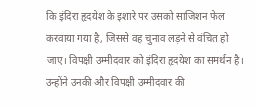कि इंदिरा हृदयेश के इशारे पर उसको साजिशन फेल करवाया गया है, जिससे वह चुनाव लड़ने से वंचित हो जाए। विपक्षी उम्मीदवार को इंदिरा हृदयेश का समर्थन है। उन्होंने उनकी और विपक्षी उम्मीदवार की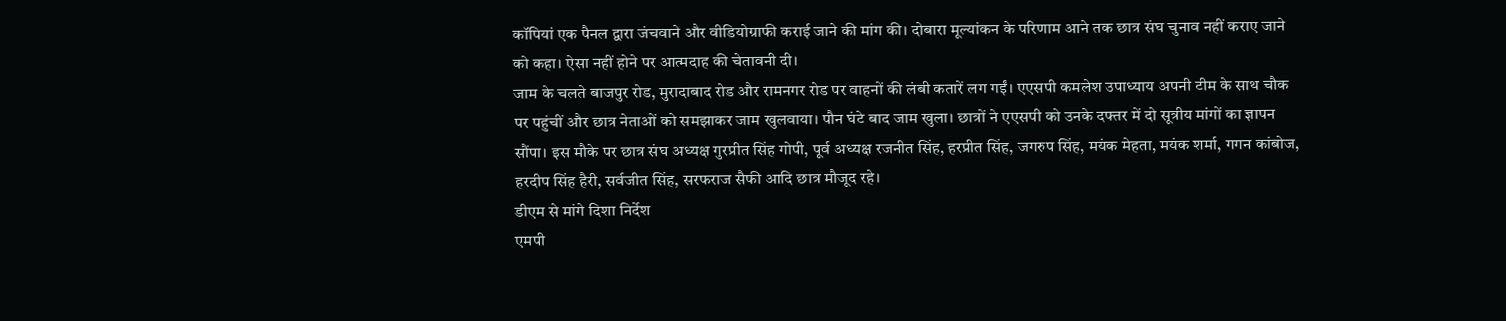कॉपियां एक पैनल द्वारा जंचवाने और वीडियोग्राफी कराई जाने की मांग की। दोबारा मूल्यांकन के परिणाम आने तक छात्र संघ चुनाव नहीं कराए जाने को कहा। ऐसा नहीं होने पर आत्मदाह की चेतावनी दी।
जाम के चलते बाजपुर रोड, मुरादाबाद रोड और रामनगर रोड पर वाहनों की लंबी कतारें लग गईं। एएसपी कमलेश उपाध्याय अपनी टीम के साथ चौक पर पहुंचीं और छात्र नेताओं को समझाकर जाम खुलवाया। पौन घंटे बाद जाम खुला। छात्रों ने एएसपी को उनके दफ्तर में दो सूत्रीय मांगों का ज्ञापन सौंपा। इस मौके पर छात्र संघ अध्यक्ष गुरप्रीत सिंह गोपी, पूर्व अध्यक्ष रजनीत सिंह, हरप्रीत सिंह, जगरुप सिंह, मयंक मेहता, मयंक शर्मा, गगन कांबोज, हरदीप सिंह हैरी, सर्वजीत सिंह, सरफराज सैफी आदि छात्र मौजूद रहे।
डीएम से मांगे दिशा निर्देश
एमपी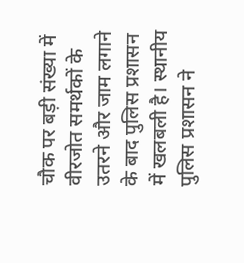चौक पर बड़ी संख्या में वीरजोत समर्थकों के उतरने और जाम लगाने के बाद पुलिस प्रशासन में खलबली है। स्थानीय पुलिस प्रशासन ने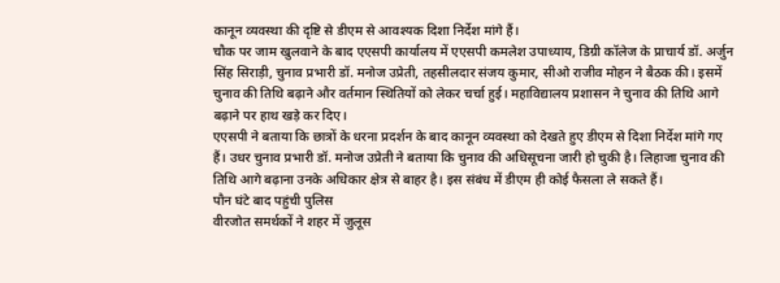कानून व्यवस्था की दृष्टि से डीएम से आवश्यक दिशा निर्देश मांगे हैं।
चौक पर जाम खुलवाने के बाद एएसपी कार्यालय में एएसपी कमलेश उपाध्याय, डिग्री कॉलेज के प्राचार्य डॉ. अर्जुन सिंह सिराड़ी, चुनाव प्रभारी डॉ. मनोज उप्रेती, तहसीलदार संजय कुमार, सीओ राजीव मोहन ने बैठक की। इसमें चुनाव की तिथि बढ़ाने और वर्तमान स्थितियों को लेकर चर्चा हुई। महाविद्यालय प्रशासन ने चुनाव की तिथि आगे बढ़ाने पर हाथ खड़े कर दिए।
एएसपी ने बताया कि छात्रों के धरना प्रदर्शन के बाद कानून व्यवस्था को देखते हुए डीएम से दिशा निर्देश मांगे गए हैं। उधर चुनाव प्रभारी डॉ. मनोज उप्रेती ने बताया कि चुनाव की अधिसूचना जारी हो चुकी है। लिहाजा चुनाव की तिथि आगे बढ़ाना उनके अधिकार क्षेत्र से बाहर है। इस संबंध में डीएम ही कोई फैसला ले सकते हैं।
पौन घंटे बाद पहुंची पुलिस
वीरजोत समर्थकों ने शहर में जुलूस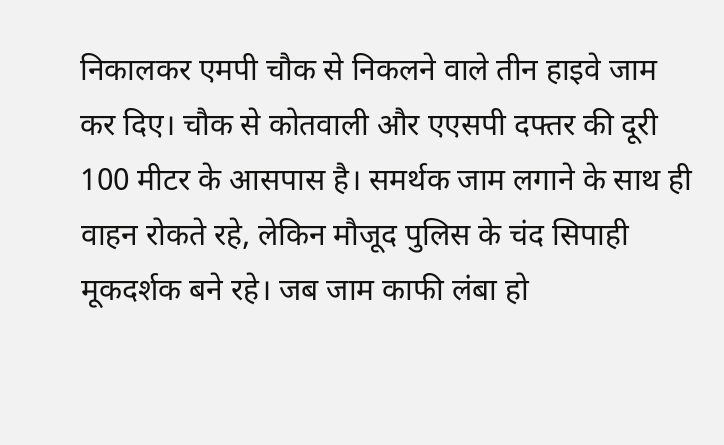निकालकर एमपी चौक से निकलने वाले तीन हाइवे जाम कर दिए। चौक से कोतवाली और एएसपी दफ्तर की दूरी 100 मीटर के आसपास है। समर्थक जाम लगाने के साथ ही वाहन रोकते रहे, लेकिन मौजूद पुलिस के चंद सिपाही मूकदर्शक बने रहे। जब जाम काफी लंबा हो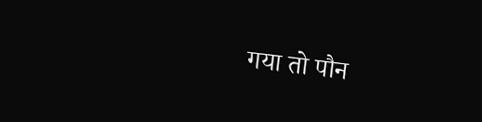गया तो पौन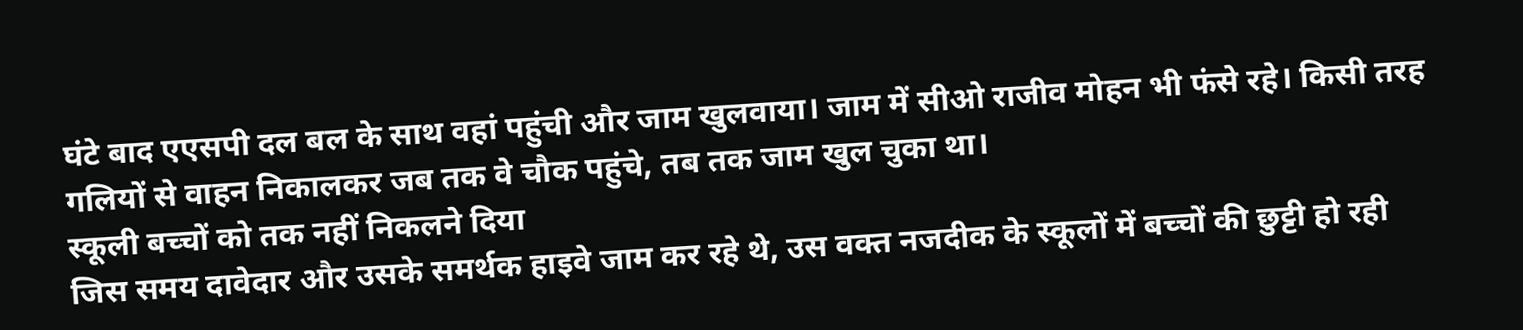घंटे बाद एएसपी दल बल के साथ वहां पहुंची और जाम खुलवाया। जाम में सीओ राजीव मोहन भी फंसे रहे। किसी तरह गलियों से वाहन निकालकर जब तक वे चौक पहुंचे, तब तक जाम खुल चुका था।
स्कूली बच्चों को तक नहीं निकलने दिया
जिस समय दावेदार और उसके समर्थक हाइवे जाम कर रहे थे, उस वक्त नजदीक के स्कूलों में बच्चों की छुट्टी हो रही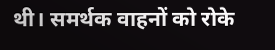थी। समर्थक वाहनों को रोके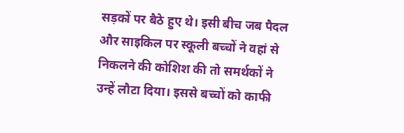सड़कों पर बैठे हुए थे। इसी बीच जब पैदल और साइकिल पर स्कूली बच्चों ने वहां से निकलने की कोशिश की तो समर्थकों ने उन्हें लौटा दिया। इससे बच्चों को काफी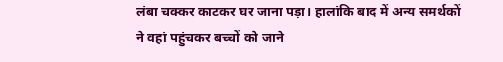लंबा चक्कर काटकर घर जाना पड़ा। हालांकि बाद में अन्य समर्थकों ने वहां पहुंचकर बच्चों को जाने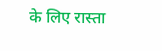के लिए रास्ता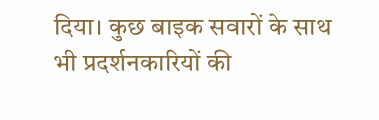दिया। कुछ बाइक सवारों के साथ भी प्रदर्शनकारियों की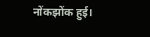नोंकझोंक हुई।